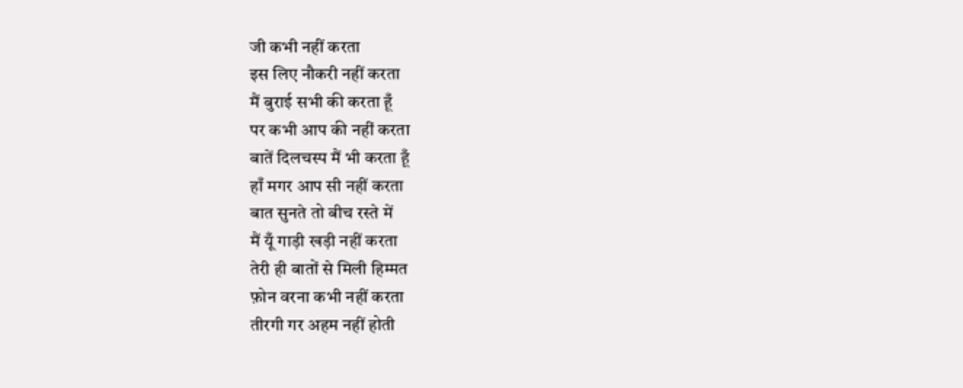जी कभी नहीं करता
इस लिए नौकरी नहीं करता
मैं बुराई सभी की करता हूँ
पर कभी आप की नहीं करता
बातें दिलचस्प मैं भी करता हूँ
हाँ मगर आप सी नहीं करता
बात सुनते तो बीच रस्ते में
मैं यूँ गाड़ी खड़ी नहीं करता
तेरी ही बातों से मिली हिम्मत
फ़ोन वरना कभी नहीं करता
तीरगी गर अहम नहीं होती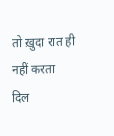तो ख़ुदा रात ही नहीं करता
दिल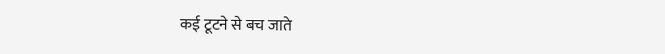कई टूटने से बच जाते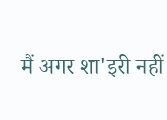मैं अगर शा'इरी नहीं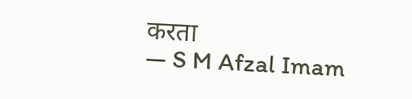करता
— S M Afzal Imam